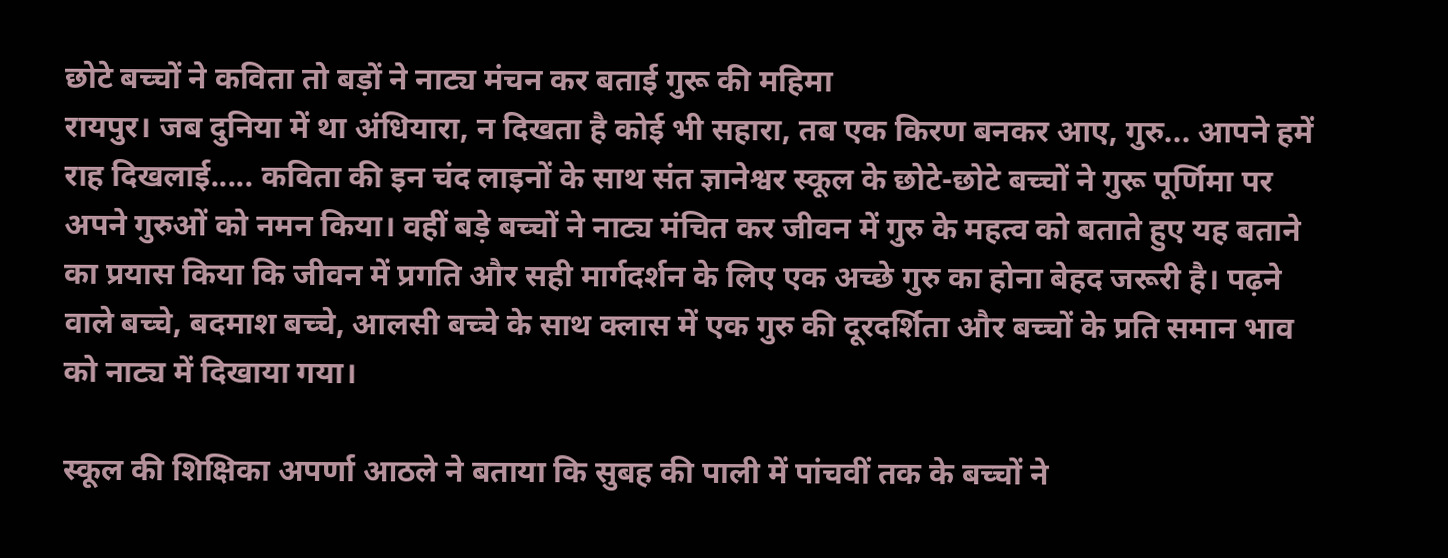छोटे बच्चों ने कविता तो बड़ों ने नाट्य मंचन कर बताई गुरू की महिमा
रायपुर। जब दुनिया में था अंधियारा, न दिखता है कोई भी सहारा, तब एक किरण बनकर आए, गुरु... आपने हमें राह दिखलाई..... कविता की इन चंद लाइनों के साथ संत ज्ञानेश्वर स्कूल के छोटे-छोटे बच्चों ने गुरू पूर्णिमा पर अपने गुरुओं को नमन किया। वहीं बड़े बच्चों ने नाट्य मंचित कर जीवन में गुरु के महत्व को बताते हुए यह बताने का प्रयास किया कि जीवन में प्रगति और सही मार्गदर्शन के लिए एक अच्छे गुरु का होना बेहद जरूरी है। पढ़ने वाले बच्चे, बदमाश बच्चे, आलसी बच्चे के साथ क्लास में एक गुरु की दूरदर्शिता और बच्चों के प्रति समान भाव को नाट्य में दिखाया गया।

स्कूल की शिक्षिका अपर्णा आठले ने बताया कि सुबह की पाली में पांचवीं तक के बच्चों ने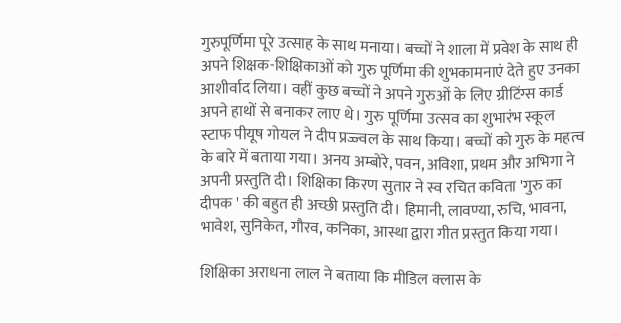गुरुपूर्णिमा पूरे उत्साह के साथ मनाया। बच्चों ने शाला में प्रवेश के साथ ही अपने शिक्षक-शिक्षिकाओं को गुरु पूर्णिमा की शुभकामनाएं देते हुए उनका आशीर्वाद लिया। वहीं कुछ बच्चों ने अपने गुरुओं के लिए ग्रीटिंग्स कार्ड अपने हाथों से बनाकर लाए थे। गुरु पूर्णिमा उत्सव का शुभारंभ स्कूल स्टाफ पीयूष गोयल ने दीप प्रज्ज्वल के साथ किया। बच्चों को गुरु के महत्व के बारे में बताया गया। अनय अम्बोरे, पवन, अविशा, प्रथम और अभिगा ने अपनी प्रस्तुति दी। शिक्षिका किरण सुतार ने स्व रचित कविता 'गुरु का दीपक ' की बहुत ही अच्छी प्रस्तुति दी। हिमानी, लावण्या, रुचि, भावना, भावेश, सुनिकेत, गौरव, कनिका, आस्था द्वारा गीत प्रस्तुत किया गया।

शिक्षिका अराधना लाल ने बताया कि मीडिल क्लास के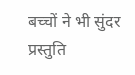बच्चों ने भी सुंदर प्रस्तुति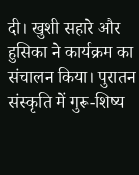दी। खुशी सहारे और हुसिका ने कार्यक्रम का संचालन किया। पुरातन संस्कृति में गुरू-शिष्य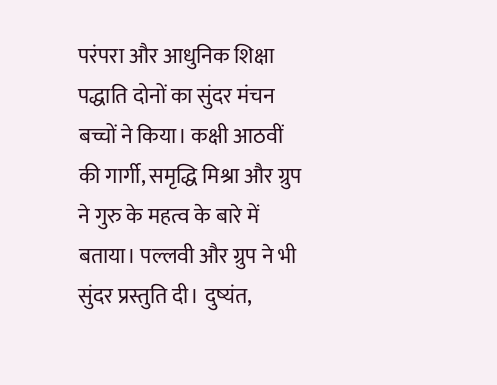परंपरा और आधुनिक शिक्षा पद्धाति दोनों का सुंदर मंचन बच्चों ने किया। कक्षी आठवीं की गार्गी, समृद्धि मिश्रा और ग्रुप ने गुरु के महत्व के बारे में बताया। पल्लवी और ग्रुप ने भी सुंदर प्रस्तुति दी। दुष्यंत,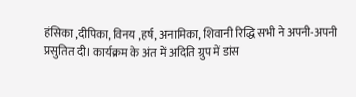हंसिका ,दीपिका, विनय ,हर्ष, अनामिका, शिवानी रिद्धि सभी ने अपनी-अपनी प्रसुतित दी। कार्यक्रम के अंत में अदिति ग्रुप में डांस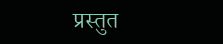प्रस्तुत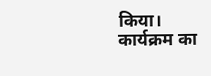किया। कार्यक्रम का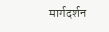मार्गदर्शन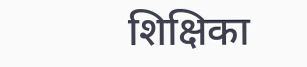शिक्षिका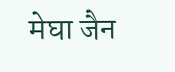मेघा जैन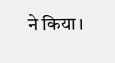ने किया।